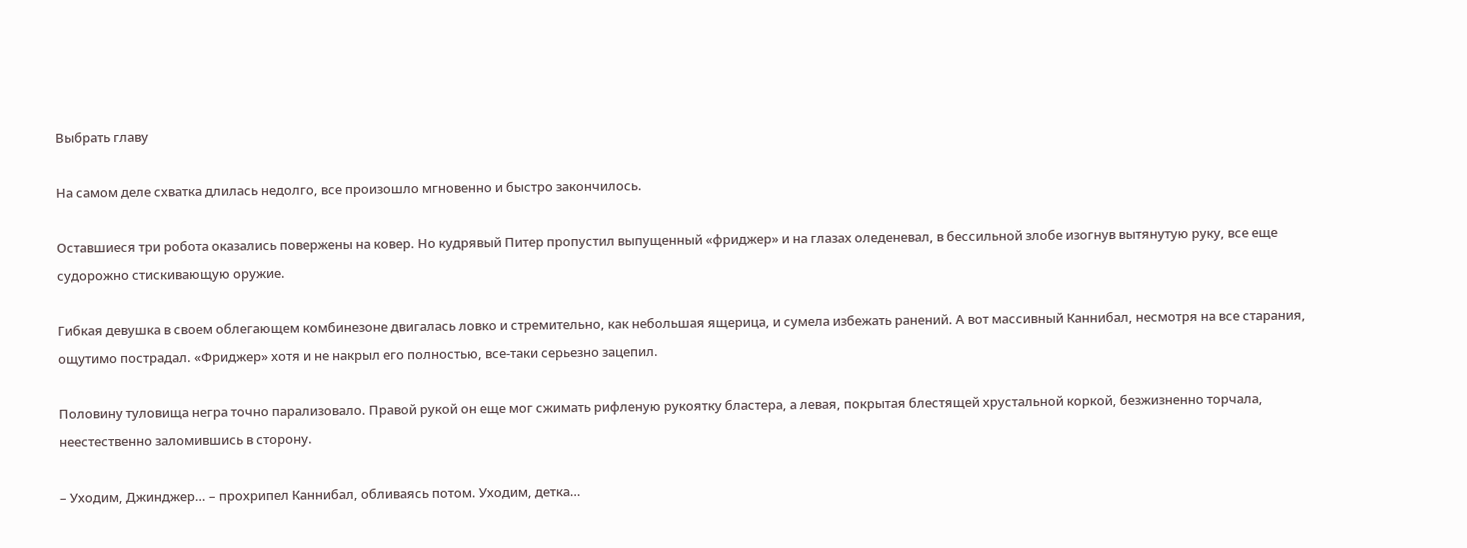Выбрать главу

На самом деле схватка длилась недолго, все произошло мгновенно и быстро закончилось.

Оставшиеся три робота оказались повержены на ковер. Но кудрявый Питер пропустил выпущенный «фриджер» и на глазах оледеневал, в бессильной злобе изогнув вытянутую руку, все еще судорожно стискивающую оружие.

Гибкая девушка в своем облегающем комбинезоне двигалась ловко и стремительно, как небольшая ящерица, и сумела избежать ранений. А вот массивный Каннибал, несмотря на все старания, ощутимо пострадал. «Фриджер» хотя и не накрыл его полностью, все-таки серьезно зацепил.

Половину туловища негра точно парализовало. Правой рукой он еще мог сжимать рифленую рукоятку бластера, а левая, покрытая блестящей хрустальной коркой, безжизненно торчала, неестественно заломившись в сторону.

– Уходим, Джинджер… – прохрипел Каннибал, обливаясь потом. Уходим, детка…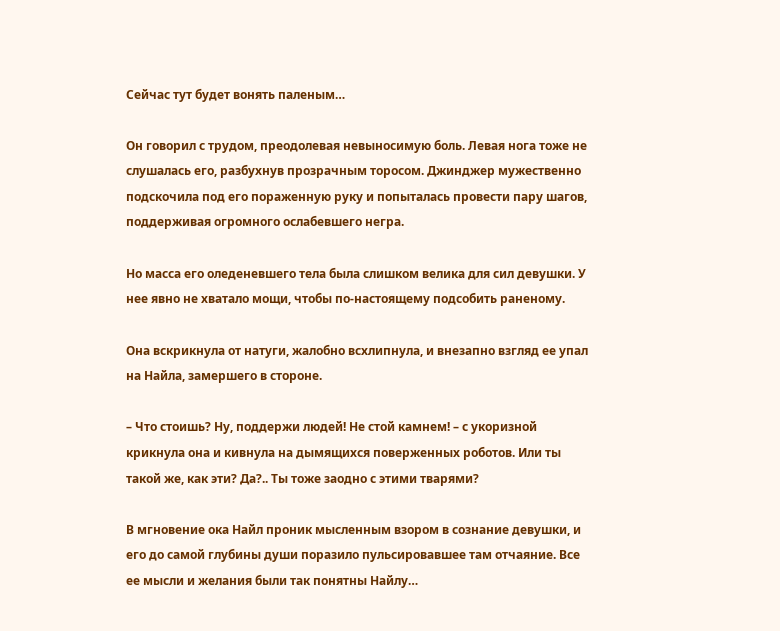Сейчас тут будет вонять паленым…

Он говорил с трудом, преодолевая невыносимую боль. Левая нога тоже не слушалась его, разбухнув прозрачным торосом. Джинджер мужественно подскочила под его пораженную руку и попыталась провести пару шагов, поддерживая огромного ослабевшего негра.

Но масса его оледеневшего тела была слишком велика для сил девушки. У нее явно не хватало мощи, чтобы по-настоящему подсобить раненому.

Она вскрикнула от натуги, жалобно всхлипнула, и внезапно взгляд ее упал на Найла, замершего в стороне.

– Что стоишь? Ну, поддержи людей! Не стой камнем! – с укоризной крикнула она и кивнула на дымящихся поверженных роботов. Или ты такой же, как эти? Да?.. Ты тоже заодно с этими тварями?

В мгновение ока Найл проник мысленным взором в сознание девушки, и его до самой глубины души поразило пульсировавшее там отчаяние. Все ее мысли и желания были так понятны Найлу…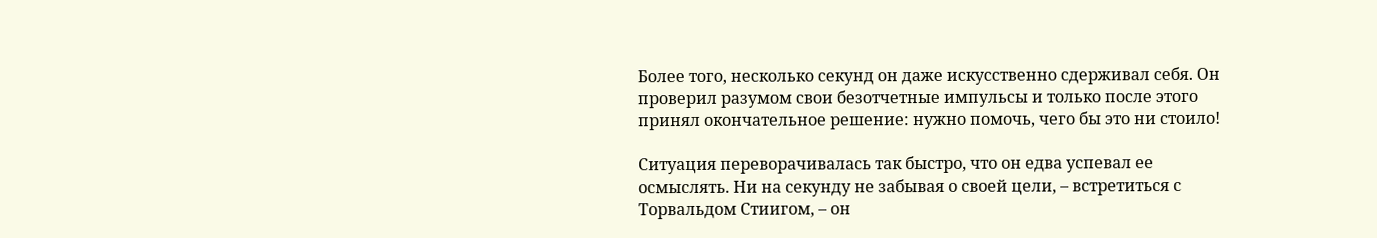Более того, несколько секунд он даже искусственно сдерживал себя. Он проверил разумом свои безотчетные импульсы и только после этого принял окончательное решение: нужно помочь, чего бы это ни стоило!

Ситуация переворачивалась так быстро, что он едва успевал ее осмыслять. Ни на секунду не забывая о своей цели, – встретиться с Торвальдом Стиигом, – он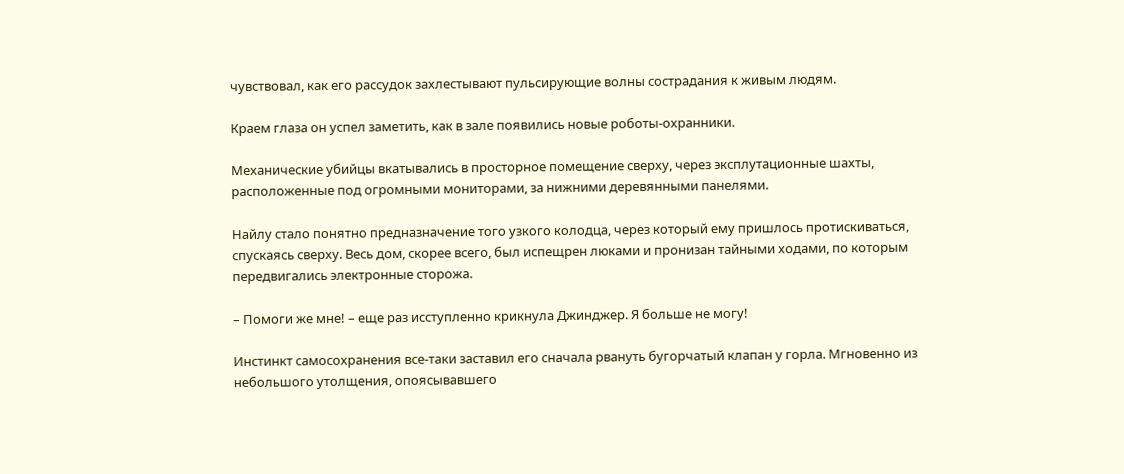чувствовал, как его рассудок захлестывают пульсирующие волны сострадания к живым людям.

Краем глаза он успел заметить, как в зале появились новые роботы-охранники.

Механические убийцы вкатывались в просторное помещение сверху, через эксплутационные шахты, расположенные под огромными мониторами, за нижними деревянными панелями.

Найлу стало понятно предназначение того узкого колодца, через который ему пришлось протискиваться, спускаясь сверху. Весь дом, скорее всего, был испещрен люками и пронизан тайными ходами, по которым передвигались электронные сторожа.

– Помоги же мне! – еще раз исступленно крикнула Джинджер. Я больше не могу!

Инстинкт самосохранения все-таки заставил его сначала рвануть бугорчатый клапан у горла. Мгновенно из небольшого утолщения, опоясывавшего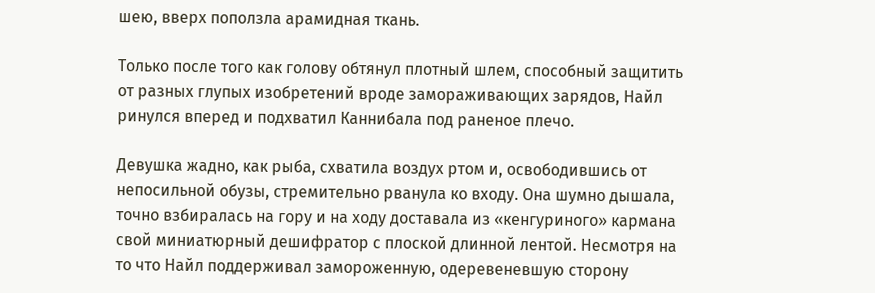шею, вверх поползла арамидная ткань.

Только после того как голову обтянул плотный шлем, способный защитить от разных глупых изобретений вроде замораживающих зарядов, Найл ринулся вперед и подхватил Каннибала под раненое плечо.

Девушка жадно, как рыба, схватила воздух ртом и, освободившись от непосильной обузы, стремительно рванула ко входу. Она шумно дышала, точно взбиралась на гору и на ходу доставала из «кенгуриного» кармана свой миниатюрный дешифратор с плоской длинной лентой. Несмотря на то что Найл поддерживал замороженную, одеревеневшую сторону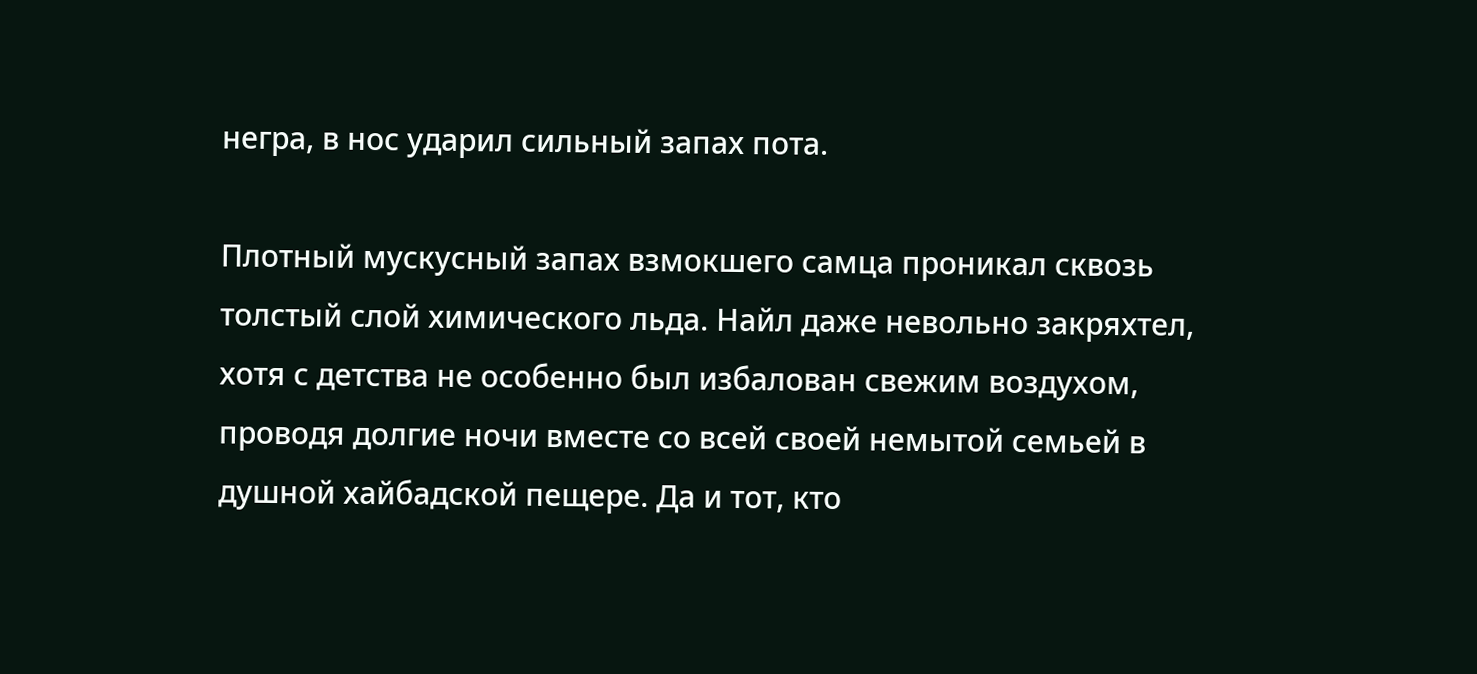негра, в нос ударил сильный запах пота.

Плотный мускусный запах взмокшего самца проникал сквозь толстый слой химического льда. Найл даже невольно закряхтел, хотя с детства не особенно был избалован свежим воздухом, проводя долгие ночи вместе со всей своей немытой семьей в душной хайбадской пещере. Да и тот, кто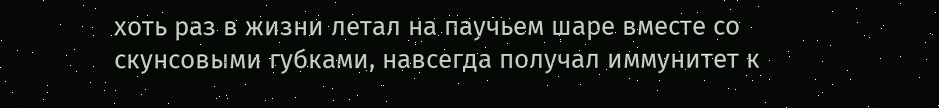хоть раз в жизни летал на паучьем шаре вместе со скунсовыми губками, навсегда получал иммунитет к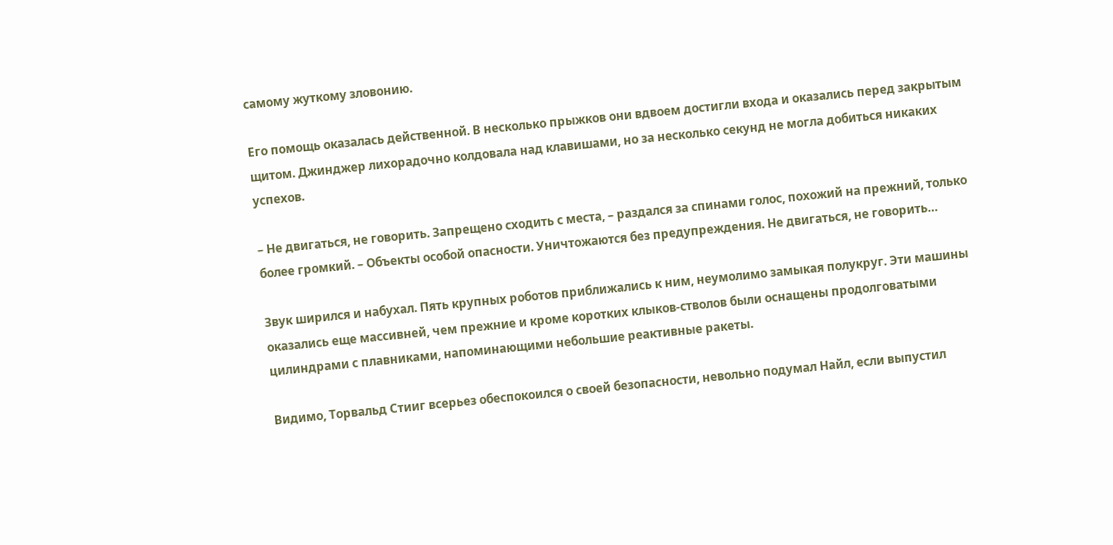самому жуткому зловонию.

Его помощь оказалась действенной. В несколько прыжков они вдвоем достигли входа и оказались перед закрытым щитом. Джинджер лихорадочно колдовала над клавишами, но за несколько секунд не могла добиться никаких успехов.

– Не двигаться, не говорить. Запрещено сходить с места, – раздался за спинами голос, похожий на прежний, только более громкий. – Объекты особой опасности. Уничтожаются без предупреждения. Не двигаться, не говорить…

Звук ширился и набухал. Пять крупных роботов приближались к ним, неумолимо замыкая полукруг. Эти машины оказались еще массивней, чем прежние и кроме коротких клыков-стволов были оснащены продолговатыми цилиндрами с плавниками, напоминающими небольшие реактивные ракеты.

Видимо, Торвальд Стииг всерьез обеспокоился о своей безопасности, невольно подумал Найл, если выпустил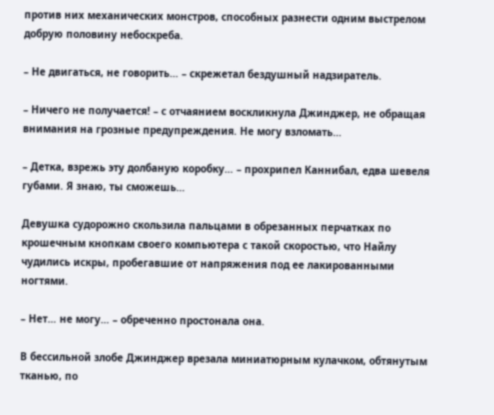против них механических монстров, способных разнести одним выстрелом добрую половину небоскреба.

– Не двигаться, не говорить… – скрежетал бездушный надзиратель.

– Ничего не получается! – с отчаянием воскликнула Джинджер, не обращая внимания на грозные предупреждения. Не могу взломать…

– Детка, взрежь эту долбаную коробку… – прохрипел Каннибал, едва шевеля губами. Я знаю, ты сможешь…

Девушка судорожно скользила пальцами в обрезанных перчатках по крошечным кнопкам своего компьютера с такой скоростью, что Найлу чудились искры, пробегавшие от напряжения под ее лакированными ногтями.

– Нет… не могу… – обреченно простонала она.

В бессильной злобе Джинджер врезала миниатюрным кулачком, обтянутым тканью, по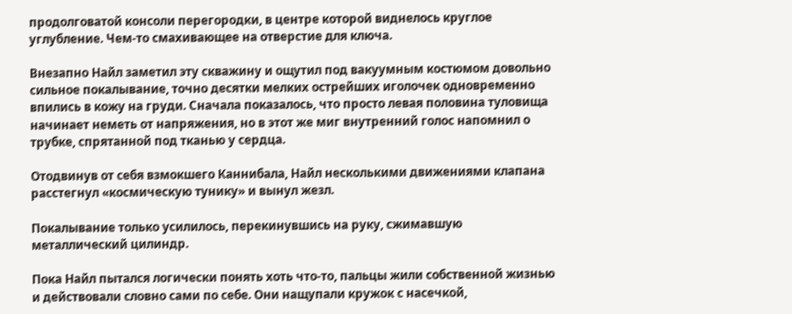продолговатой консоли перегородки, в центре которой виднелось круглое углубление. Чем-то смахивающее на отверстие для ключа.

Внезапно Найл заметил эту скважину и ощутил под вакуумным костюмом довольно сильное покалывание, точно десятки мелких острейших иголочек одновременно впились в кожу на груди. Сначала показалось, что просто левая половина туловища начинает неметь от напряжения, но в этот же миг внутренний голос напомнил о трубке, спрятанной под тканью у сердца.

Отодвинув от себя взмокшего Каннибала, Найл несколькими движениями клапана расстегнул «космическую тунику» и вынул жезл.

Покалывание только усилилось, перекинувшись на руку, сжимавшую металлический цилиндр.

Пока Найл пытался логически понять хоть что-то, пальцы жили собственной жизнью и действовали словно сами по себе. Они нащупали кружок с насечкой,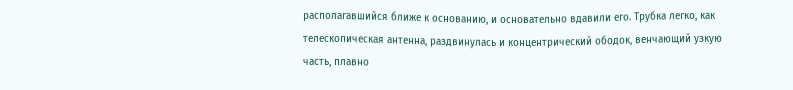располагавшийся ближе к основанию, и основательно вдавили его. Трубка легко, как телескопическая антенна, раздвинулась и концентрический ободок, венчающий узкую часть, плавно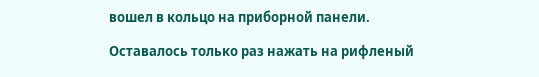вошел в кольцо на приборной панели.

Оставалось только раз нажать на рифленый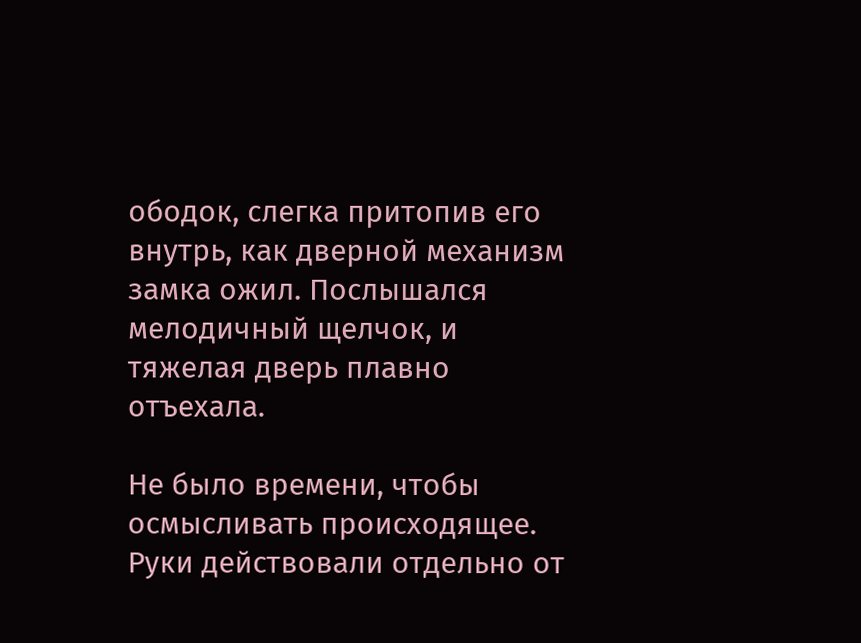ободок, слегка притопив его внутрь, как дверной механизм замка ожил. Послышался мелодичный щелчок, и тяжелая дверь плавно отъехала.

Не было времени, чтобы осмысливать происходящее. Руки действовали отдельно от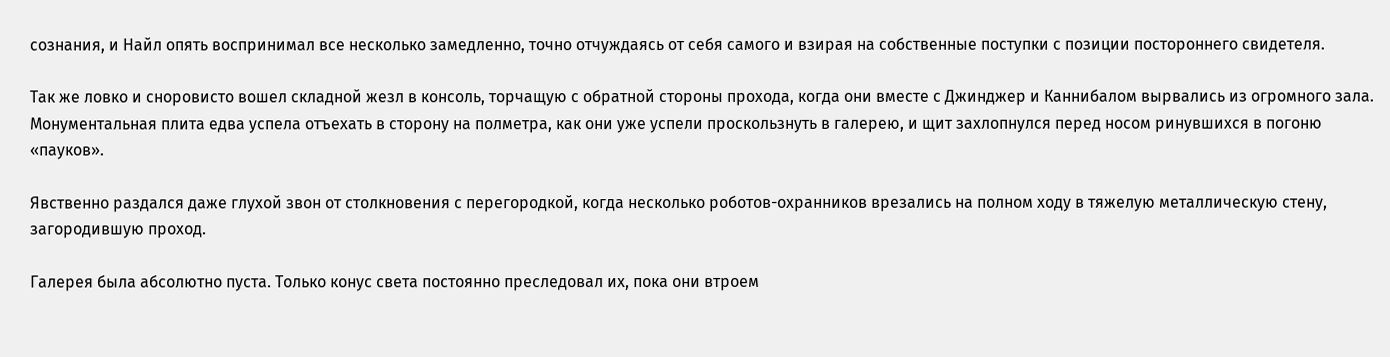сознания, и Найл опять воспринимал все несколько замедленно, точно отчуждаясь от себя самого и взирая на собственные поступки с позиции постороннего свидетеля.

Так же ловко и сноровисто вошел складной жезл в консоль, торчащую с обратной стороны прохода, когда они вместе с Джинджер и Каннибалом вырвались из огромного зала. Монументальная плита едва успела отъехать в сторону на полметра, как они уже успели проскользнуть в галерею, и щит захлопнулся перед носом ринувшихся в погоню «пауков».

Явственно раздался даже глухой звон от столкновения с перегородкой, когда несколько роботов-охранников врезались на полном ходу в тяжелую металлическую стену, загородившую проход.

Галерея была абсолютно пуста. Только конус света постоянно преследовал их, пока они втроем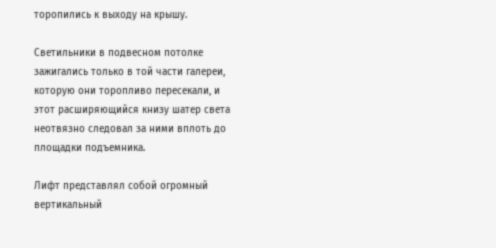торопились к выходу на крышу.

Светильники в подвесном потолке зажигались только в той части галереи, которую они торопливо пересекали, и этот расширяющийся книзу шатер света неотвязно следовал за ними вплоть до площадки подъемника.

Лифт представлял собой огромный вертикальный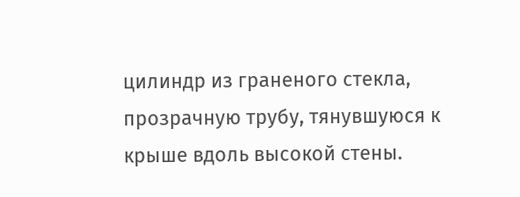цилиндр из граненого стекла, прозрачную трубу, тянувшуюся к крыше вдоль высокой стены.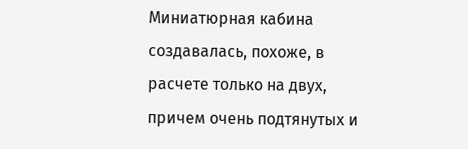Миниатюрная кабина создавалась, похоже, в расчете только на двух, причем очень подтянутых и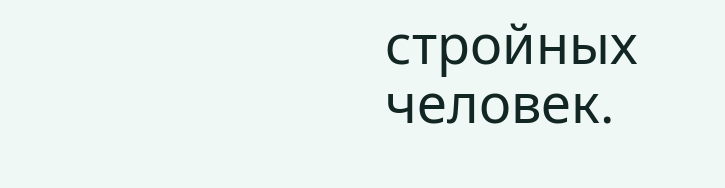стройных человек.